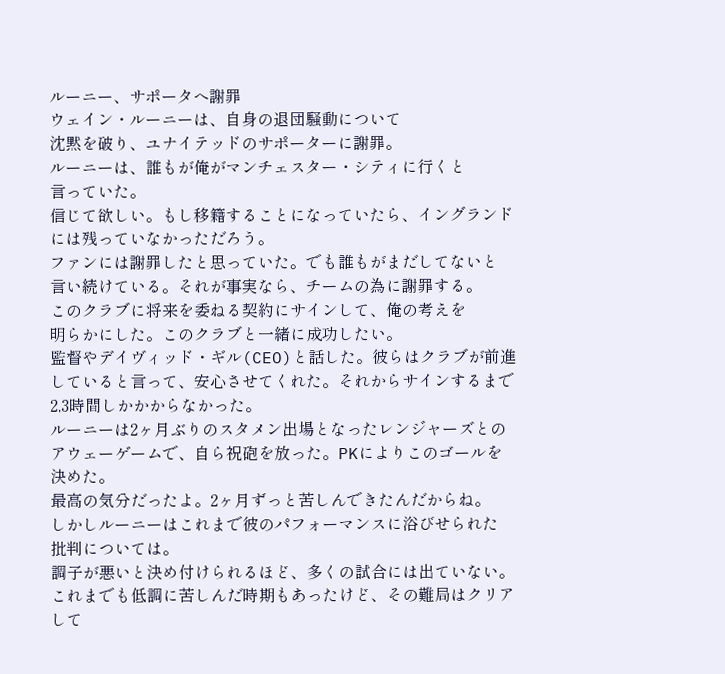ルーニー、サポータへ謝罪
ウェイン・ルーニーは、自身の退団騒動について
沈黙を破り、ユナイテッドのサポーターに謝罪。
ルーニーは、誰もが俺がマンチェスター・シティに行くと
言っていた。
信じて欲しい。もし移籍することになっていたら、イングランド
には残っていなかっただろう。
ファンには謝罪したと思っていた。でも誰もがまだしてないと
言い続けている。それが事実なら、チームの為に謝罪する。
このクラブに将来を委ねる契約にサインして、俺の考えを
明らかにした。このクラブと一緒に成功したい。
監督やデイヴィッド・ギル(CEO)と話した。彼らはクラブが前進
していると言って、安心させてくれた。それからサインするまで
2,3時間しかかからなかった。
ルーニーは2ヶ月ぶりのスタメン出場となったレンジャーズとの
アウェーゲームで、自ら祝砲を放った。PKによりこのゴールを
決めた。
最高の気分だったよ。2ヶ月ずっと苦しんできたんだからね。
しかしルーニーはこれまで彼のパフォーマンスに浴びせられた
批判については。
調子が悪いと決め付けられるほど、多くの試合には出ていない。
これまでも低調に苦しんだ時期もあったけど、その難局はクリア
して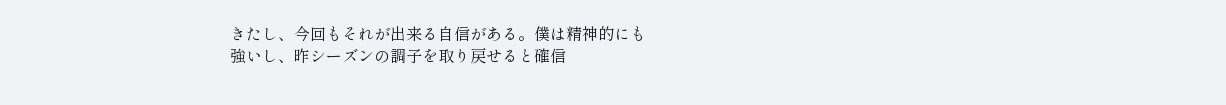きたし、今回もそれが出来る自信がある。僕は精神的にも
強いし、昨シーズンの調子を取り戻せると確信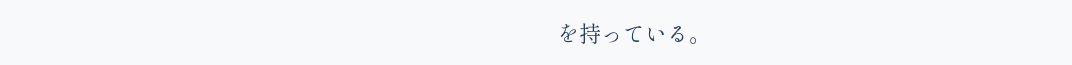を持っている。